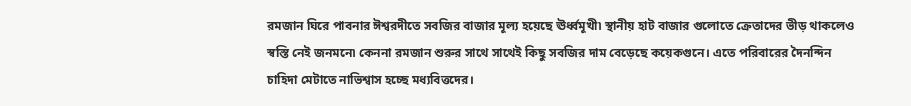রমজান ঘিরে পাবনার ঈশ্বরদীতে সবজির বাজার মূল্য হয়েছে ঊর্ধ্বমূখী৷ স্থানীয় হাট বাজার গুলোতে ক্রেতাদের ভীড় থাকলেও স্বস্তি নেই জনমনে৷ কেননা রমজান শুরুর সাথে সাথেই কিছু সবজির দাম বেড়েছে কয়েকগুনে। এতে পরিবারের দৈনন্দিন চাহিদা মেটাতে নাভিশ্বাস হচ্ছে মধ্যবিত্তদের।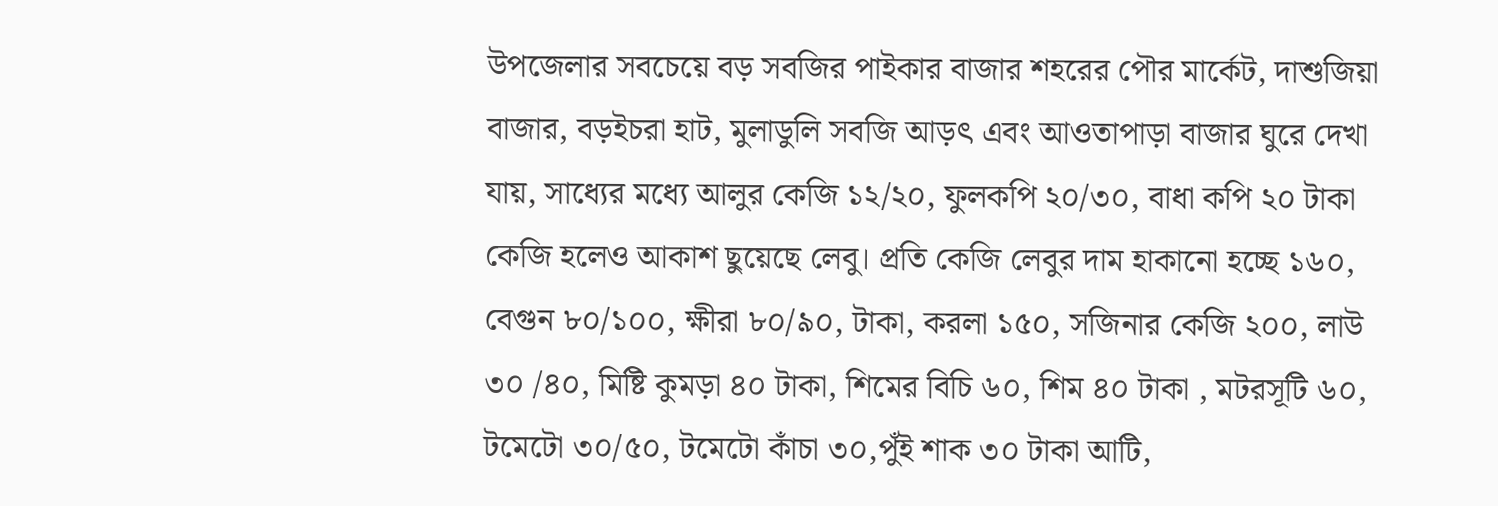উপজেলার সবচেয়ে বড় সবজির পাইকার বাজার শহরের পৌর মার্কেট, দাশুজিয়া বাজার, বড়ইচরা হাট, মুলাডুলি সবজি আড়ৎ এবং আওতাপাড়া বাজার ঘুরে দেখা যায়, সাধ্যের মধ্যে আলুর কেজি ১২/২০, ফুলকপি ২০/৩০, বাধা কপি ২০ টাকা কেজি হলেও আকাশ ছুয়েছে লেবু। প্রতি কেজি লেবুর দাম হাকানো হচ্ছে ১৬০, বেগুন ৮০/১০০, ক্ষীরা ৮০/৯০, টাকা, করলা ১৫০, সজিনার কেজি ২০০, লাউ ৩০ /৪০, মিষ্টি কুমড়া ৪০ টাকা, শিমের বিচি ৬০, শিম ৪০ টাকা , মটরসূটি ৬০, টমেটো ৩০/৫০, টমেটো কাঁচা ৩০,পুঁই শাক ৩০ টাকা আটি,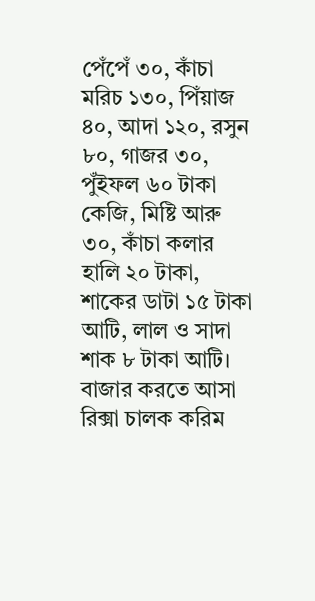পেঁপেঁ ৩০, কাঁচা মরিচ ১৩০, পিঁয়াজ ৪০, আদা ১২০, রসুন ৮০, গাজর ৩০, পুঁইফল ৬০ টাকা কেজি, মিষ্টি আরু ৩০, কাঁচা কলার হালি ২০ টাকা, শাকের ডাটা ১৫ টাকা আটি, লাল ও সাদা শাক ৮ টাকা আটি।
বাজার করতে আসা রিক্সা চালক করিম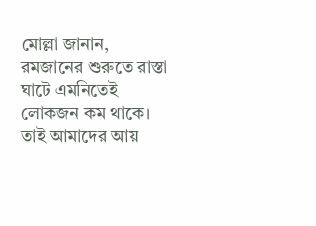মোল্লা জানান, রমজানের শুরুতে রাস্তা ঘাটে এমনিতেই লোকজন কম থাকে। তাই আমাদের আয়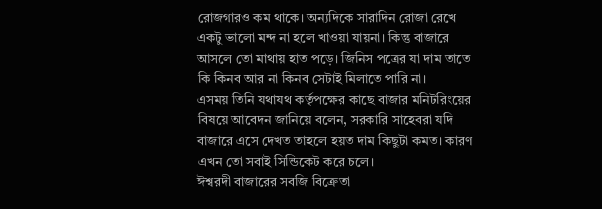রোজগারও কম থাকে। অন্যদিকে সারাদিন রোজা রেখে একটু ভালো মন্দ না হলে খাওয়া যায়না। কিন্তু বাজারে আসলে তো মাথায় হাত পড়ে। জিনিস পত্রের যা দাম তাতে কি কিনব আর না কিনব সেটাই মিলাতে পারি না।
এসময় তিনি যথাযথ কর্তৃপক্ষের কাছে বাজার মনিটরিংয়ের বিষয়ে আবেদন জানিয়ে বলেন, সরকারি সাহেবরা যদি বাজারে এসে দেখত তাহলে হয়ত দাম কিছুটা কমত। কারণ এখন তো সবাই সিন্ডিকেট করে চলে।
ঈশ্বরদী বাজারের সবজি বিক্রেতা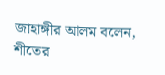জাহাঙ্গীর আলম বলেন, শীতের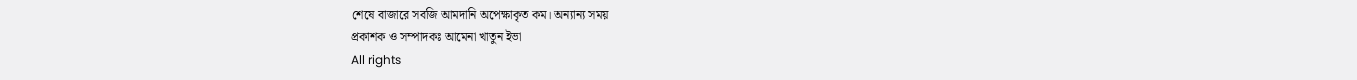শেষে বাজারে সবজি আমদানি অপেক্ষাকৃত কম। অন্যান্য সময়
প্রকাশক ও সম্পাদকঃ আমেনা খাতুন ইভা
All rights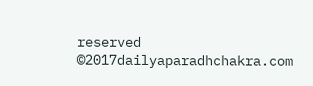reserved ©2017dailyaparadhchakra.com